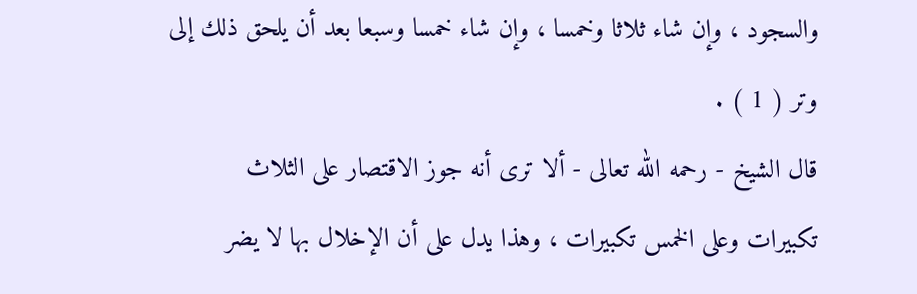والسجود ، وإن شاء ثلاثا وخمسا ، وإن شاء خمسا وسبعا بعد أن يلحق ذلك إلى
وتر ( 1 ) .
قال الشيخ - رحمه الله تعالى - ألا ترى أنه جوز الاقتصار على الثلاث
تكبيرات وعلى الخمس تكبيرات ، وهذا يدل على أن الإخلال بها لا يضر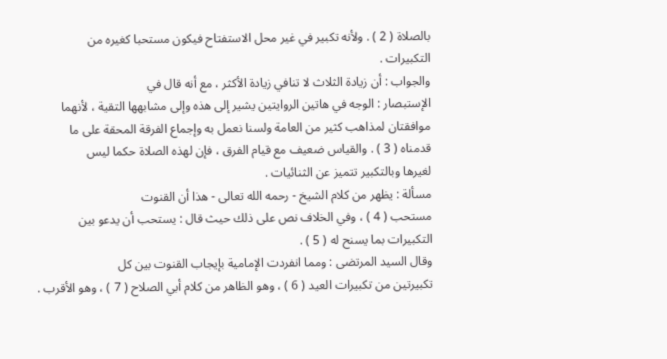بالصلاة ( 2 ) . ولأنه تكبير في غير محل الاستفتاح فيكون مستحبا كغيره من
التكبيرات .
والجواب : أن زيادة الثلاث لا تنافي زيادة الأكثر ، مع أنه قال في
الإستبصار : الوجه في هاتين الروايتين يشير إلى هذه وإلى مشابهها التقية ، لأنهما
موافقتان لمذاهب كثير من العامة ولسنا نعمل به وإجماع الفرقة المحقة على ما
قدمناه ( 3 ) . والقياس ضعيف مع قيام الفرق ، فإن لهذه الصلاة حكما ليس
لغيرها وبالتكبير تتميز عن الثنائيات .
مسألة : يظهر من كلام الشيخ - رحمه الله تعالى - هذا أن القنوت
مستحب ( 4 ) ، وفي الخلاف نص على ذلك حيث قال : يستحب أن يدعو بين
التكبيرات بما يسنح له ( 5 ) .
وقال السيد المرتضى : ومما انفردت الإمامية بإيجاب القنوت بين كل
تكبيرتين من تكبيرات العيد ( 6 ) ، وهو الظاهر من كلام أبي الصلاح ( 7 ) ، وهو الأقرب .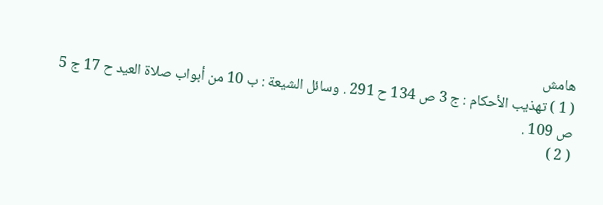هامش
( 1 ) تهذيب الأحكام : ج 3 ص 134 ح 291 . وسائل الشيعة : ب 10 من أبواب صلاة العيد ح 17 ج 5
ص 109 .
( 2 )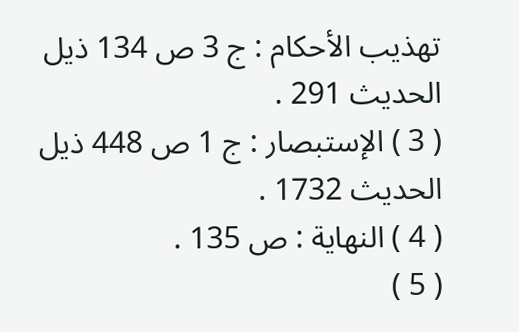تهذيب الأحكام : ج 3 ص 134 ذيل الحديث 291 .
( 3 ) الإستبصار : ج 1 ص 448 ذيل الحديث 1732 .
( 4 ) النهاية : ص 135 .
( 5 )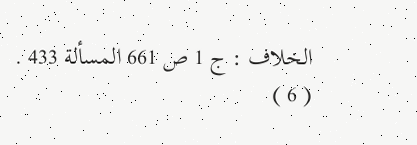الخلاف : ج 1 ص 661 المسألة 433 .
( 6 )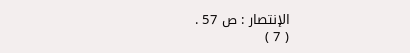الإنتصار : ص 57 .
( 7 )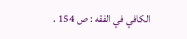الكافي في الفقه : ص 154 .